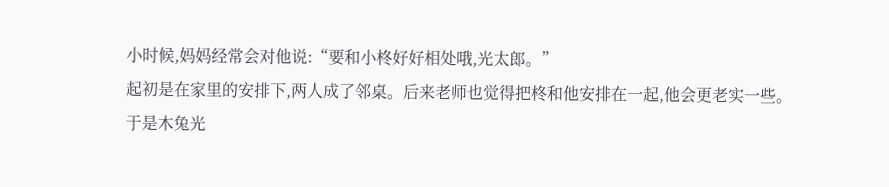小时候,妈妈经常会对他说:“要和小柊好好相处哦,光太郎。”
起初是在家里的安排下,两人成了邻桌。后来老师也觉得把柊和他安排在一起,他会更老实一些。
于是木兔光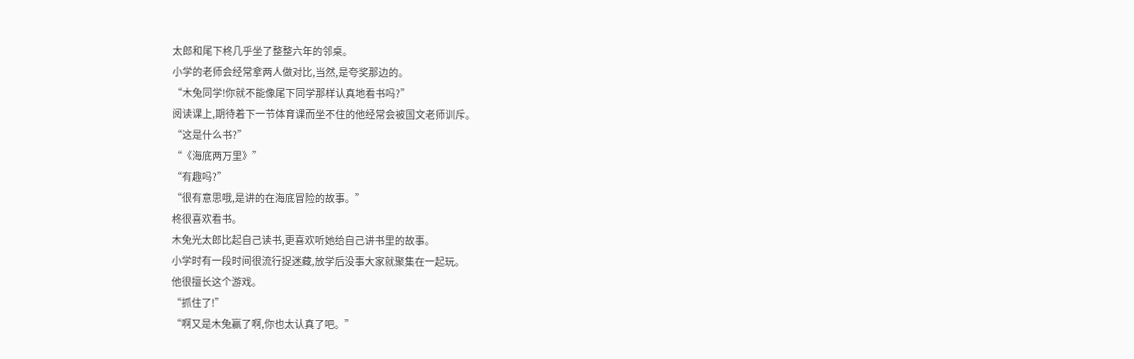太郎和尾下柊几乎坐了整整六年的邻桌。
小学的老师会经常拿两人做对比,当然,是夸奖那边的。
“木兔同学!你就不能像尾下同学那样认真地看书吗?”
阅读课上,期待着下一节体育课而坐不住的他经常会被国文老师训斥。
“这是什么书?”
“《海底两万里》”
“有趣吗?”
“很有意思哦,是讲的在海底冒险的故事。”
柊很喜欢看书。
木兔光太郎比起自己读书,更喜欢听她给自己讲书里的故事。
小学时有一段时间很流行捉迷藏,放学后没事大家就聚集在一起玩。
他很擅长这个游戏。
“抓住了!”
“啊又是木兔赢了啊,你也太认真了吧。”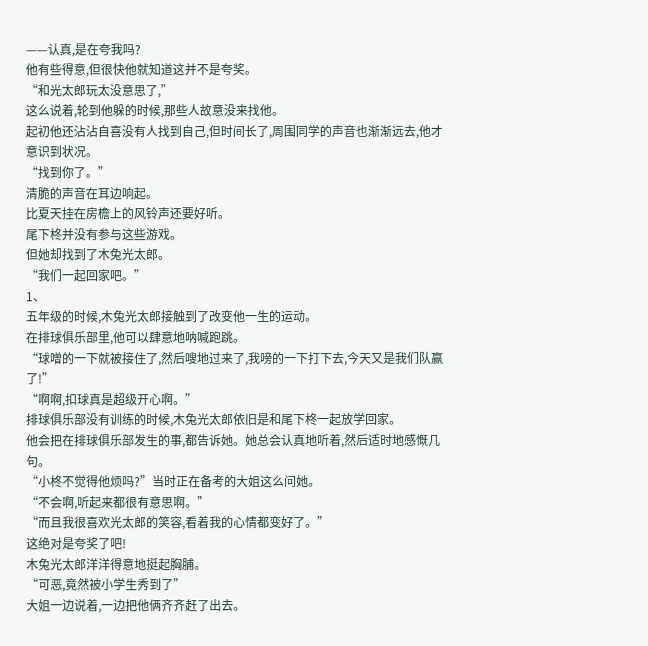——认真,是在夸我吗?
他有些得意,但很快他就知道这并不是夸奖。
“和光太郎玩太没意思了,”
这么说着,轮到他躲的时候,那些人故意没来找他。
起初他还沾沾自喜没有人找到自己,但时间长了,周围同学的声音也渐渐远去,他才意识到状况。
“找到你了。”
清脆的声音在耳边响起。
比夏天挂在房檐上的风铃声还要好听。
尾下柊并没有参与这些游戏。
但她却找到了木兔光太郎。
“我们一起回家吧。”
1、
五年级的时候,木兔光太郎接触到了改变他一生的运动。
在排球俱乐部里,他可以肆意地呐喊跑跳。
“球噌的一下就被接住了,然后嗖地过来了,我嗙的一下打下去,今天又是我们队赢了!”
“啊啊,扣球真是超级开心啊。”
排球俱乐部没有训练的时候,木兔光太郎依旧是和尾下柊一起放学回家。
他会把在排球俱乐部发生的事,都告诉她。她总会认真地听着,然后适时地感慨几句。
“小柊不觉得他烦吗?”当时正在备考的大姐这么问她。
“不会啊,听起来都很有意思啊。”
“而且我很喜欢光太郎的笑容,看着我的心情都变好了。”
这绝对是夸奖了吧!
木兔光太郎洋洋得意地挺起胸脯。
“可恶,竟然被小学生秀到了”
大姐一边说着,一边把他俩齐齐赶了出去。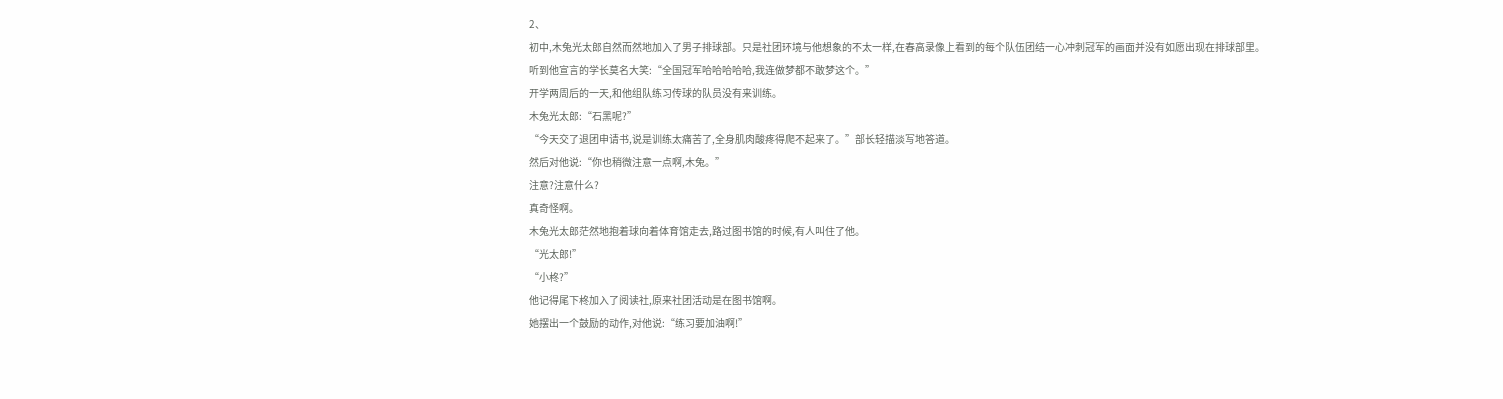2、
初中,木兔光太郎自然而然地加入了男子排球部。只是社团环境与他想象的不太一样,在春高录像上看到的每个队伍团结一心冲刺冠军的画面并没有如愿出现在排球部里。
听到他宣言的学长莫名大笑:“全国冠军哈哈哈哈哈,我连做梦都不敢梦这个。”
开学两周后的一天,和他组队练习传球的队员没有来训练。
木兔光太郎:“石黑呢?”
“今天交了退团申请书,说是训练太痛苦了,全身肌肉酸疼得爬不起来了。”部长轻描淡写地答道。
然后对他说:“你也稍微注意一点啊,木兔。”
注意?注意什么?
真奇怪啊。
木兔光太郎茫然地抱着球向着体育馆走去,路过图书馆的时候,有人叫住了他。
“光太郎!”
“小柊?”
他记得尾下柊加入了阅读社,原来社团活动是在图书馆啊。
她摆出一个鼓励的动作,对他说:“练习要加油啊!”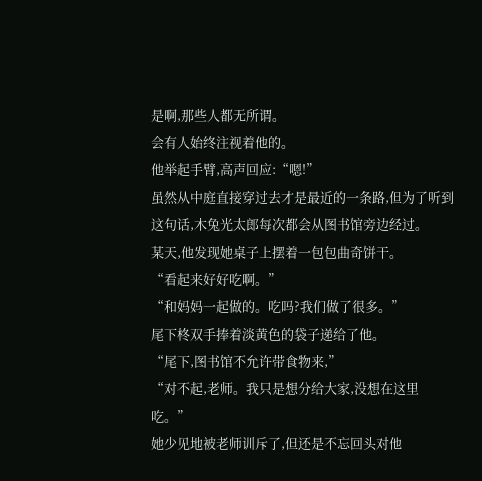是啊,那些人都无所谓。
会有人始终注视着他的。
他举起手臂,高声回应:“嗯!”
虽然从中庭直接穿过去才是最近的一条路,但为了听到这句话,木兔光太郎每次都会从图书馆旁边经过。
某天,他发现她桌子上摆着一包包曲奇饼干。
“看起来好好吃啊。”
“和妈妈一起做的。吃吗?我们做了很多。”
尾下柊双手捧着淡黄色的袋子递给了他。
“尾下,图书馆不允许带食物来,”
“对不起,老师。我只是想分给大家,没想在这里吃。”
她少见地被老师训斥了,但还是不忘回头对他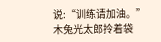说:“训练请加油。”
木兔光太郎拎着袋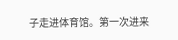子走进体育馆。第一次进来